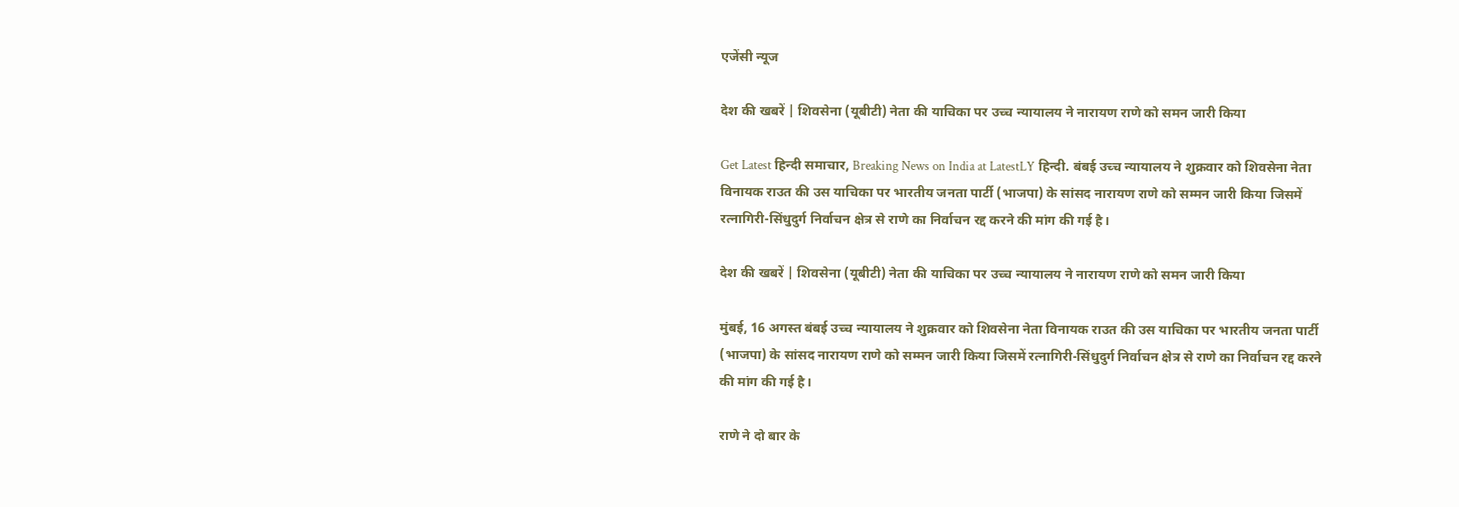एजेंसी न्यूज

देश की खबरें | शिवसेना (यूबीटी) नेता की याचिका पर उच्च न्यायालय ने नारायण राणे को समन जारी किया

Get Latest हिन्दी समाचार, Breaking News on India at LatestLY हिन्दी. बंबई उच्च न्यायालय ने शुक्रवार को शिवसेना नेता विनायक राउत की उस याचिका पर भारतीय जनता पार्टी (भाजपा) के सांसद नारायण राणे को सम्मन जारी किया जिसमें रत्नागिरी-सिंधुदुर्ग निर्वाचन क्षेत्र से राणे का निर्वाचन रद्द करने की मांग की गई है।

देश की खबरें | शिवसेना (यूबीटी) नेता की याचिका पर उच्च न्यायालय ने नारायण राणे को समन जारी किया

मुंबई, 16 अगस्त बंबई उच्च न्यायालय ने शुक्रवार को शिवसेना नेता विनायक राउत की उस याचिका पर भारतीय जनता पार्टी (भाजपा) के सांसद नारायण राणे को सम्मन जारी किया जिसमें रत्नागिरी-सिंधुदुर्ग निर्वाचन क्षेत्र से राणे का निर्वाचन रद्द करने की मांग की गई है।

राणे ने दो बार के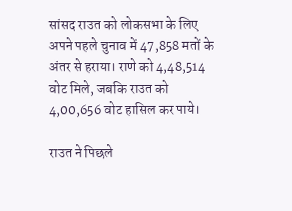सांसद राउत को लोकसभा के लिए अपने पहले चुनाव में 47,858 मतों के अंतर से हराया। राणे को 4,48,514 वोट मिले, जबकि राउत को 4,00,656 वोट हासिल कर पाये।

राउत ने पिछले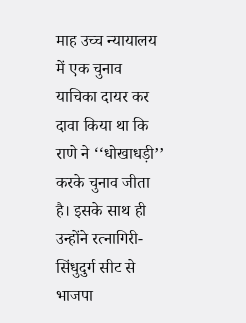माह उच्च न्यायालय में एक चुनाव याचिका दायर कर दावा किया था कि राणे ने ‘‘धोखाधड़ी’’ करके चुनाव जीता है। इसके साथ ही उन्होंने रत्नागिरी-सिंधुदुर्ग सीट से भाजपा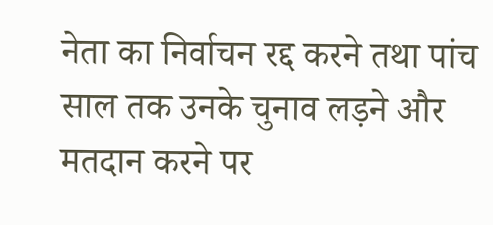नेता का निर्वाचन रद्द करने तथा पांच साल तक उनके चुनाव लड़ने और मतदान करने पर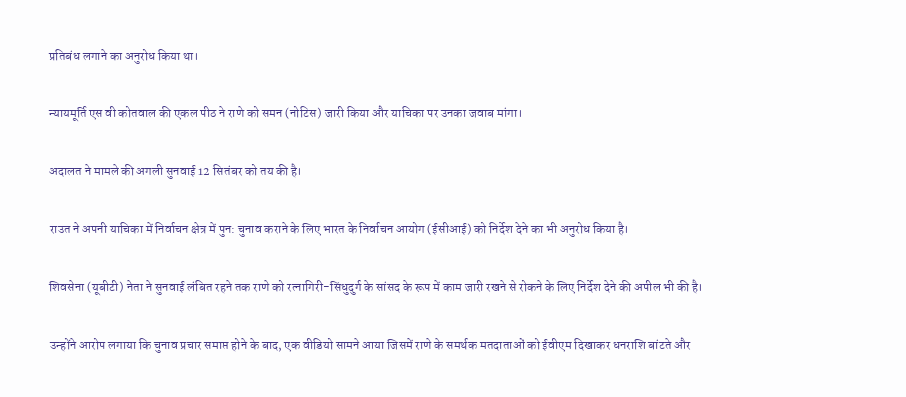प्रतिबंध लगाने का अनुरोध किया था।

न्यायमूर्ति एस वी कोतवाल की एकल पीठ ने राणे को समन (नोटिस) जारी किया और याचिका पर उनका जवाब मांगा।

अदालत ने मामले की अगली सुनवाई 12 सितंबर को तय की है।

राउत ने अपनी याचिका में निर्वाचन क्षेत्र में पुन: चुनाव कराने के लिए भारत के निर्वाचन आयोग (ईसीआई) को निर्देश देने का भी अनुरोध किया है।

शिवसेना (यूबीटी) नेता ने सुनवाई लंबित रहने तक राणे को रत्नागिरी-सिंधुदुर्ग के सांसद के रूप में काम जारी रखने से रोकने के लिए निर्देश देने की अपील भी की है।

उन्होंने आरोप लगाया कि चुनाव प्रचार समाप्त होने के बाद, एक वीडियो सामने आया जिसमें राणे के समर्थक मतदाताओं को ईवीएम दिखाकर धनराशि बांटते और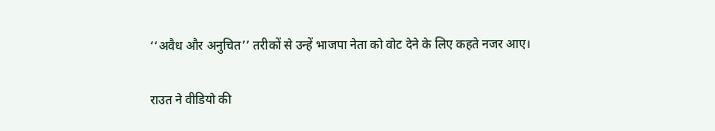‘‘अवैध और अनुचित’’ तरीकों से उन्हें भाजपा नेता को वोट देने के लिए कहते नजर आए।

राउत ने वीडियो की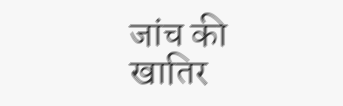जांच की खातिर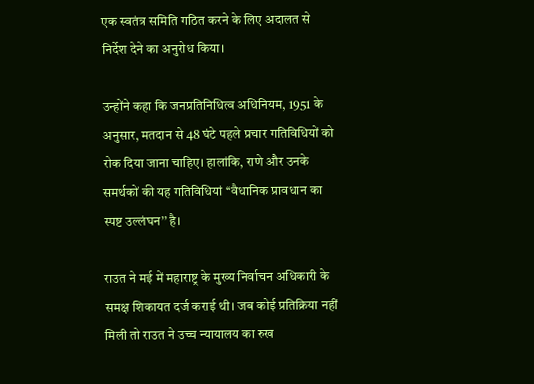एक स्वतंत्र समिति गठित करने के लिए अदालत से निर्देश देने का अनुरोध किया।

उन्होंने कहा कि जनप्रतिनिधित्व अधिनियम, 1951 के अनुसार, मतदान से 48 घंटे पहले प्रचार गतिविधियों को रोक दिया जाना चाहिए। हालांकि, राणे और उनके समर्थकों की यह गतिविधियां ‘‘वैधानिक प्रावधान का स्पष्ट उल्लंघन’’ है।

राउत ने मई में महाराष्ट्र के मुख्य निर्वाचन अधिकारी के समक्ष शिकायत दर्ज कराई थी। जब कोई प्रतिक्रिया नहीं मिली तो राउत ने उच्च न्यायालय का रुख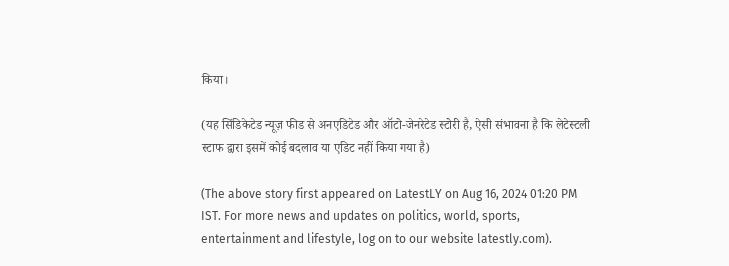किया।

(यह सिंडिकेटेड न्यूज़ फीड से अनएडिटेड और ऑटो-जेनरेटेड स्टोरी है, ऐसी संभावना है कि लेटेस्टली स्टाफ द्वारा इसमें कोई बदलाव या एडिट नहीं किया गया है)

(The above story first appeared on LatestLY on Aug 16, 2024 01:20 PM IST. For more news and updates on politics, world, sports, entertainment and lifestyle, log on to our website latestly.com).